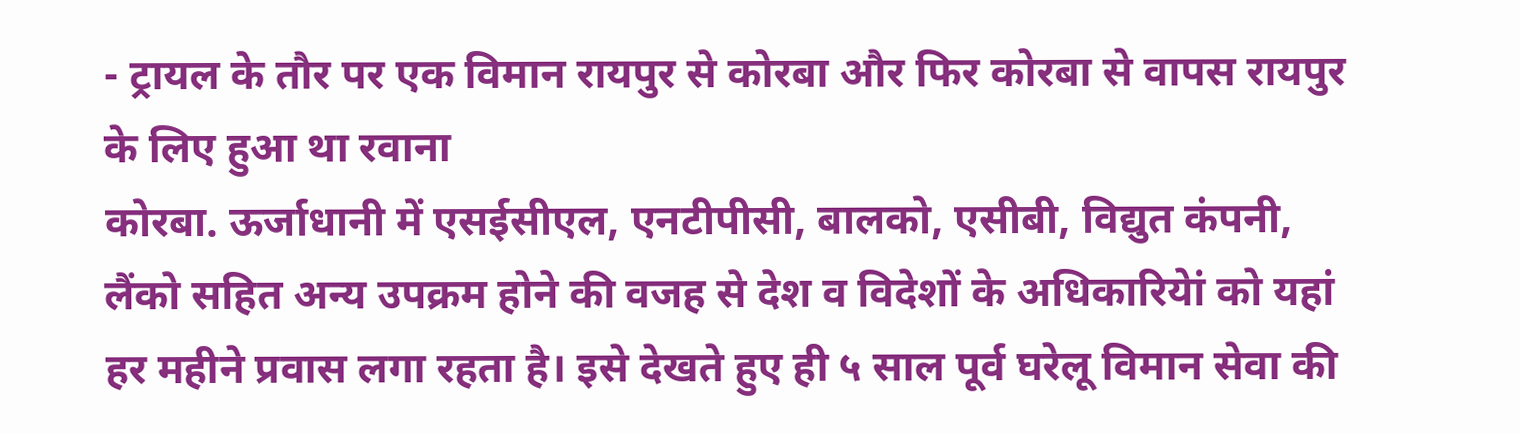- ट्रायल के तौर पर एक विमान रायपुर से कोरबा और फिर कोरबा से वापस रायपुर के लिए हुआ था रवाना
कोरबा. ऊर्जाधानी में एसईसीएल, एनटीपीसी, बालको, एसीबी, विद्युत कंपनी, लैंको सहित अन्य उपक्रम होने की वजह से देश व विदेशों के अधिकारियेां को यहां हर महीने प्रवास लगा रहता है। इसे देखते हुए ही ५ साल पूर्व घरेलू विमान सेवा की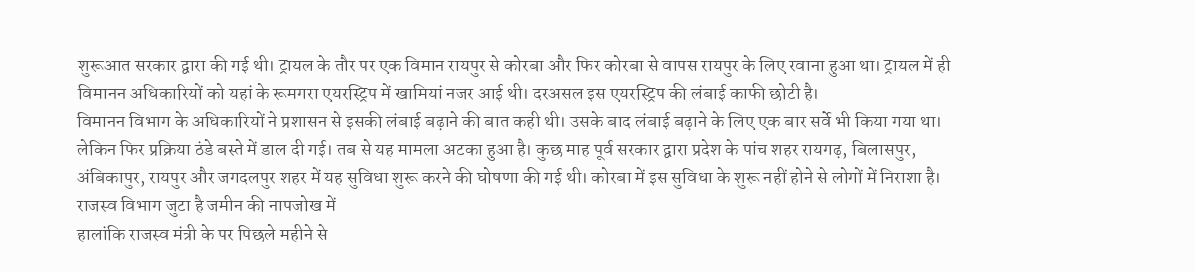शुरूआत सरकार द्वारा की गई थी। ट्रायल के तौर पर एक विमान रायपुर से कोरबा और फिर कोरबा से वापस रायपुर के लिए रवाना हुआ था। ट्रायल में ही विमानन अधिकारियों को यहां के रूमगरा एयरस्ट्रिप में खामियां नजर आई थी। दरअसल इस एयरस्ट्रिप की लंबाई काफी छोटी है।
विमानन विभाग के अधिकारियों ने प्रशासन से इसकी लंबाई बढ़ाने की बात कही थी। उसके बाद लंबाई बढ़ाने के लिए एक बार सर्वे भी किया गया था। लेकिन फिर प्रक्रिया ठंडे बस्ते में डाल दी गई। तब से यह मामला अटका हुआ है। कुछ माह पूर्व सरकार द्वारा प्रदेश के पांच शहर रायगढ़, बिलासपुर, अंबिकापुर, रायपुर और जगदलपुर शहर में यह सुविधा शुरू करने की घोषणा की गई थी। कोरबा में इस सुविधा के शुरू नहीं होने से लोगों में निराशा है।
राजस्व विभाग जुटा है जमीन की नापजोख में
हालांकि राजस्व मंत्री के पर पिछले महीने से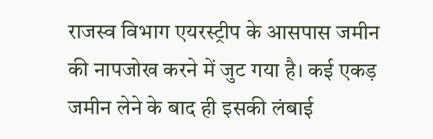राजस्व विभाग एयरस्ट्रीप के आसपास जमीन की नापजोख करने में जुट गया है। कई एकड़ जमीन लेने के बाद ही इसकी लंबाई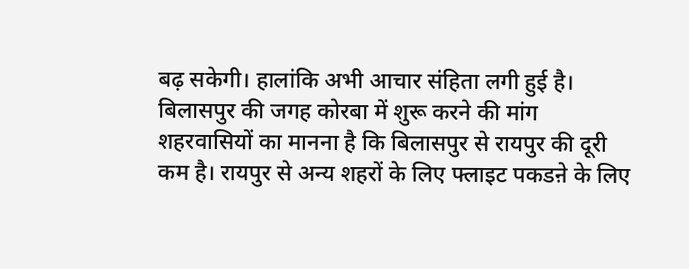बढ़ सकेगी। हालांकि अभी आचार संहिता लगी हुई है।
बिलासपुर की जगह कोरबा में शुरू करने की मांग
शहरवासियों का मानना है कि बिलासपुर से रायपुर की दूरी कम है। रायपुर से अन्य शहरों के लिए फ्लाइट पकडऩे के लिए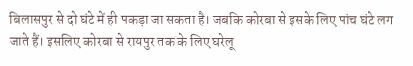बिलासपुर से दो घंटे में ही पकड़ा जा सकता है। जबकि कोरबा से इसके लिए पांच घंटे लग जाते हैं। इसलिए कोरबा से रायपुर तक के लिए घरेलू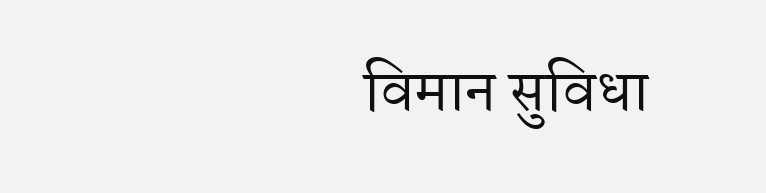विमान सुविधा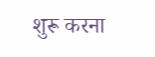शुरू करना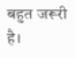बहुत जरूरी है।